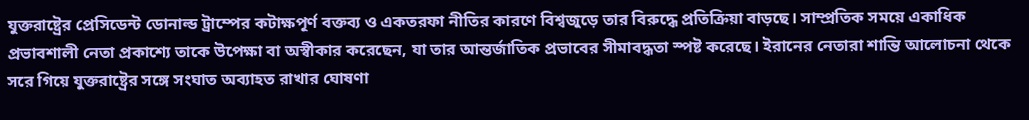যুক্তরাষ্ট্রের প্রেসিডেন্ট ডোনাল্ড ট্রাম্পের কটাক্ষপূর্ণ বক্তব্য ও একতরফা নীতির কারণে বিশ্বজুড়ে তার বিরুদ্ধে প্রতিক্রিয়া বাড়ছে। সাম্প্রতিক সময়ে একাধিক প্রভাবশালী নেতা প্রকাশ্যে তাকে উপেক্ষা বা অস্বীকার করেছেন, যা তার আন্তর্জাতিক প্রভাবের সীমাবদ্ধতা স্পষ্ট করেছে। ইরানের নেতারা শান্তি আলোচনা থেকে সরে গিয়ে যুক্তরাষ্ট্রের সঙ্গে সংঘাত অব্যাহত রাখার ঘোষণা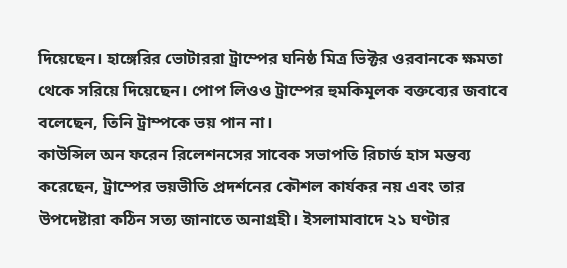দিয়েছেন। হাঙ্গেরির ভোটাররা ট্রাম্পের ঘনিষ্ঠ মিত্র ভিক্টর ওরবানকে ক্ষমতা থেকে সরিয়ে দিয়েছেন। পোপ লিওও ট্রাম্পের হুমকিমূলক বক্তব্যের জবাবে বলেছেন, তিনি ট্রাম্পকে ভয় পান না।
কাউন্সিল অন ফরেন রিলেশনসের সাবেক সভাপতি রিচার্ড হাস মন্তব্য করেছেন, ট্রাম্পের ভয়ভীতি প্রদর্শনের কৌশল কার্যকর নয় এবং তার উপদেষ্টারা কঠিন সত্য জানাতে অনাগ্রহী। ইসলামাবাদে ২১ ঘণ্টার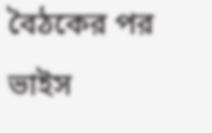বৈঠকের পর ভাইস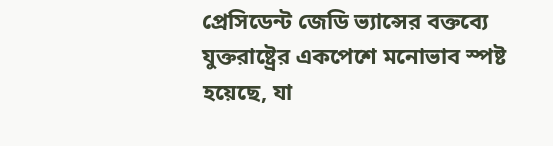প্রেসিডেন্ট জেডি ভ্যান্সের বক্তব্যে যুক্তরাষ্ট্রের একপেশে মনোভাব স্পষ্ট হয়েছে, যা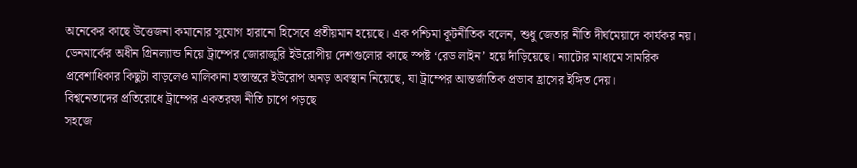অনেকের কাছে উত্তেজনা কমানোর সুযোগ হারানো হিসেবে প্রতীয়মান হয়েছে। এক পশ্চিমা কূটনীতিক বলেন, শুধু জেতার নীতি দীর্ঘমেয়াদে কার্যকর নয়।
ডেনমার্কের অধীন গ্রিনল্যান্ড নিয়ে ট্রাম্পের জোরাজুরি ইউরোপীয় দেশগুলোর কাছে স্পষ্ট ‘রেড লাইন’ হয়ে দাঁড়িয়েছে। ন্যাটোর মাধ্যমে সামরিক প্রবেশাধিকার কিছুটা বাড়লেও মালিকানা হস্তান্তরে ইউরোপ অনড় অবস্থান নিয়েছে, যা ট্রাম্পের আন্তর্জাতিক প্রভাব হ্রাসের ইঙ্গিত দেয়।
বিশ্বনেতাদের প্রতিরোধে ট্রাম্পের একতরফা নীতি চাপে পড়ছে
সহজে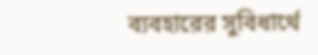ব্যবহারের সুবিধার্থে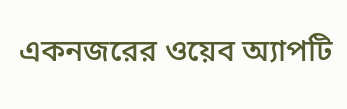একনজরের ওয়েব অ্যাপটি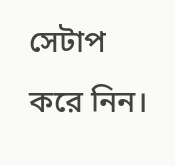সেটাপ করে নিন।